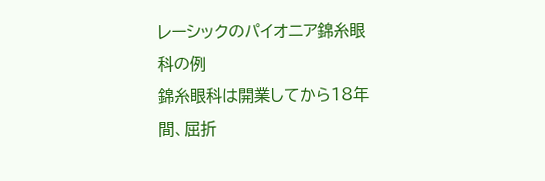レーシックのパイオニア錦糸眼科の例
錦糸眼科は開業してから18年間、屈折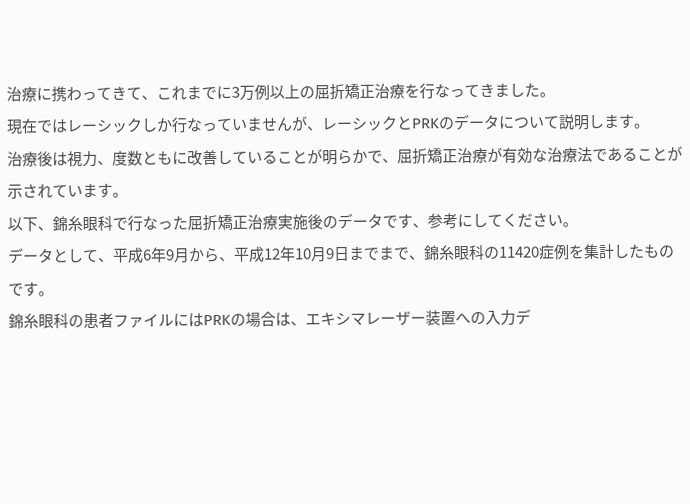治療に携わってきて、これまでに3万例以上の屈折矯正治療を行なってきました。
現在ではレーシックしか行なっていませんが、レーシックとPRKのデータについて説明します。
治療後は視力、度数ともに改善していることが明らかで、屈折矯正治療が有効な治療法であることが示されています。
以下、錦糸眼科で行なった屈折矯正治療実施後のデータです、参考にしてください。
データとして、平成6年9月から、平成12年10月9日までまで、錦糸眼科の11420症例を集計したものです。
錦糸眼科の患者ファイルにはPRKの場合は、エキシマレーザー装置への入力デ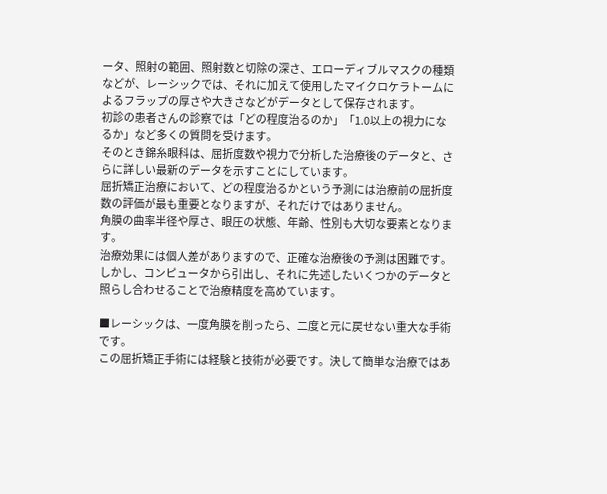ータ、照射の範囲、照射数と切除の深さ、エローディブルマスクの種類などが、レーシックでは、それに加えて使用したマイクロケラトームによるフラップの厚さや大きさなどがデータとして保存されます。
初診の患者さんの診察では「どの程度治るのか」「1.0以上の視力になるか」など多くの質問を受けます。
そのとき錦糸眼科は、屈折度数や視力で分析した治療後のデータと、さらに詳しい最新のデータを示すことにしています。
屈折矯正治療において、どの程度治るかという予測には治療前の屈折度数の評価が最も重要となりますが、それだけではありません。
角膜の曲率半径や厚さ、眼圧の状態、年齢、性別も大切な要素となります。
治療効果には個人差がありますので、正確な治療後の予測は困難です。
しかし、コンピュータから引出し、それに先述したいくつかのデータと照らし合わせることで治療精度を高めています。

■レーシックは、一度角膜を削ったら、二度と元に戻せない重大な手術です。
この屈折矯正手術には経験と技術が必要です。決して簡単な治療ではあ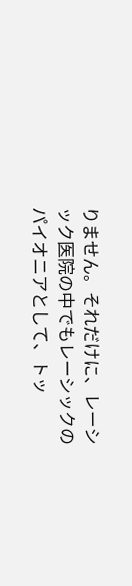りません。それだけに、レーシック医院の中でもレーシックのパイオニアとして、トッ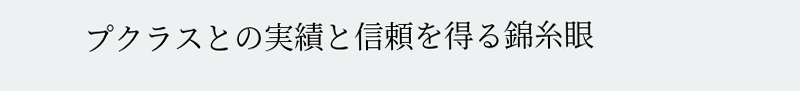プクラスとの実績と信頼を得る錦糸眼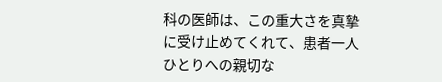科の医師は、この重大さを真摯に受け止めてくれて、患者一人ひとりへの親切な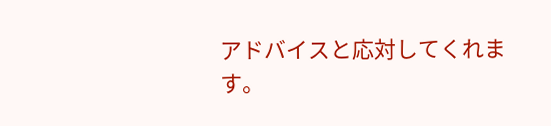アドバイスと応対してくれます。